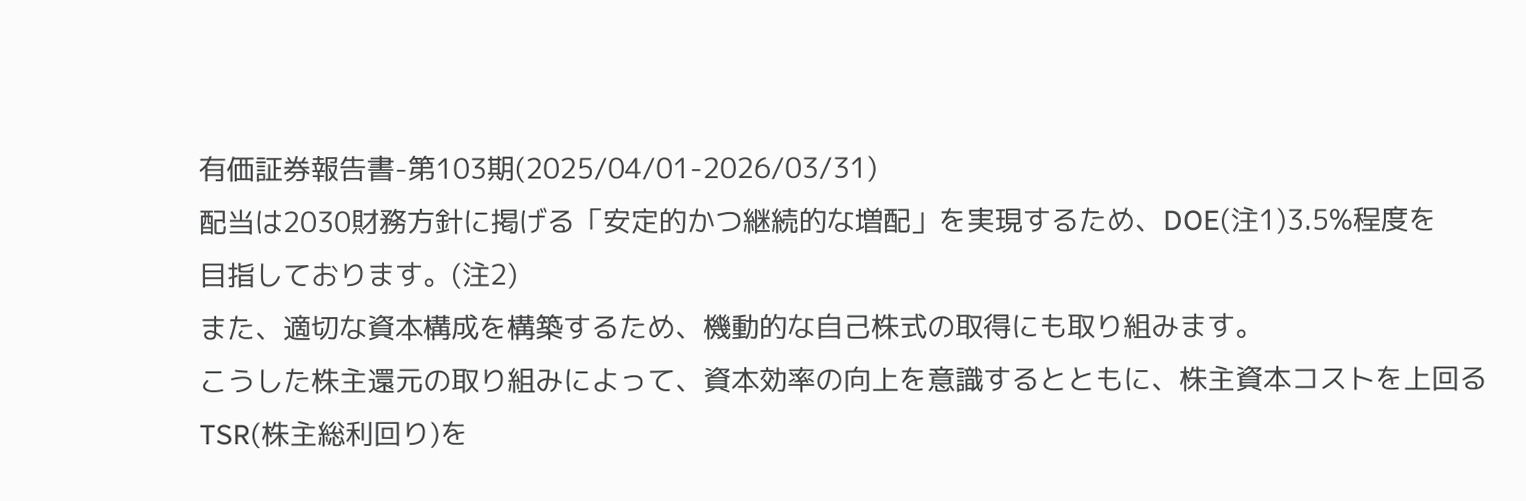有価証券報告書-第103期(2025/04/01-2026/03/31)
配当は2030財務方針に掲げる「安定的かつ継続的な増配」を実現するため、DOE(注1)3.5%程度を
目指しております。(注2)
また、適切な資本構成を構築するため、機動的な自己株式の取得にも取り組みます。
こうした株主還元の取り組みによって、資本効率の向上を意識するとともに、株主資本コストを上回る
TSR(株主総利回り)を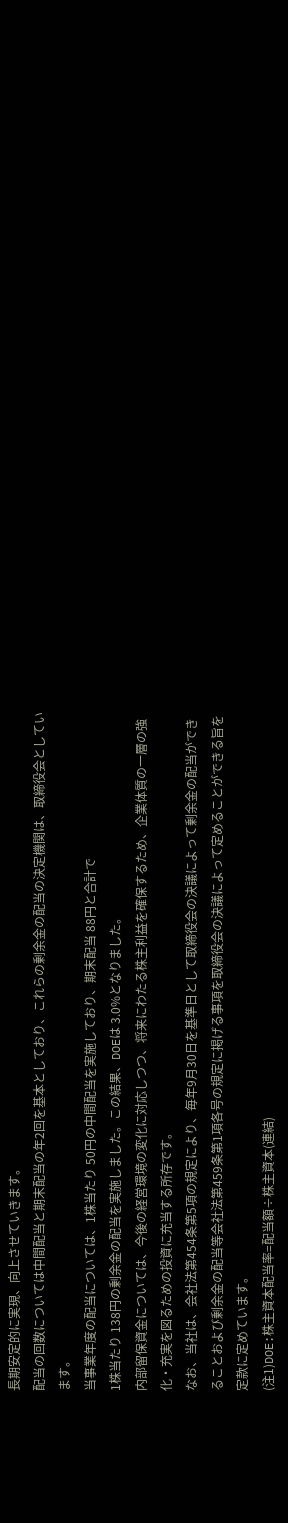長期安定的に実現、向上させていきます。
配当の回数については中間配当と期末配当の年2回を基本としており、これらの剰余金の配当の決定機関は、取締役会としています。
当事業年度の配当については、1株当たり 50円の中間配当を実施しており、期末配当 88円と合計で
1株当たり 138円の剰余金の配当を実施しました。この結果、DOEは 3.0%となりました。
内部留保資金については、今後の経営環境の変化に対応しつつ、将来にわたる株主利益を確保するため、企業体質の一層の強化・充実を図るための投資に充当する所存です。
なお、当社は、会社法第454条第5項の規定により、毎年9月30日を基準日として取締役会の決議によって剰余金の配当ができることおよび剰余金の配当等会社法第459条第1項各号の規定に掲げる事項を取締役会の決議によって定めることができる旨を定款に定めています。
(注1)DOE:株主資本配当率=配当額÷株主資本(連結)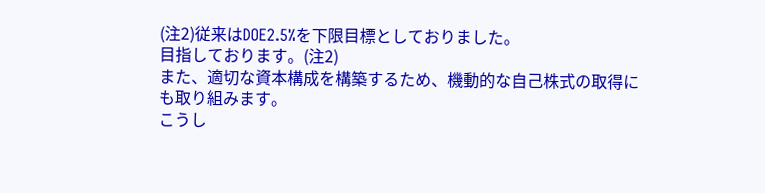(注2)従来はDOE2.5%を下限目標としておりました。
目指しております。(注2)
また、適切な資本構成を構築するため、機動的な自己株式の取得にも取り組みます。
こうし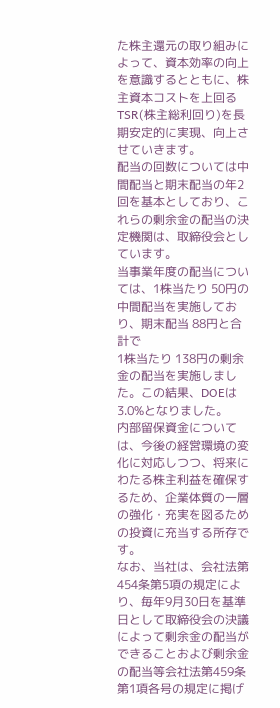た株主還元の取り組みによって、資本効率の向上を意識するとともに、株主資本コストを上回る
TSR(株主総利回り)を長期安定的に実現、向上させていきます。
配当の回数については中間配当と期末配当の年2回を基本としており、これらの剰余金の配当の決定機関は、取締役会としています。
当事業年度の配当については、1株当たり 50円の中間配当を実施しており、期末配当 88円と合計で
1株当たり 138円の剰余金の配当を実施しました。この結果、DOEは 3.0%となりました。
内部留保資金については、今後の経営環境の変化に対応しつつ、将来にわたる株主利益を確保するため、企業体質の一層の強化・充実を図るための投資に充当する所存です。
なお、当社は、会社法第454条第5項の規定により、毎年9月30日を基準日として取締役会の決議によって剰余金の配当ができることおよび剰余金の配当等会社法第459条第1項各号の規定に掲げ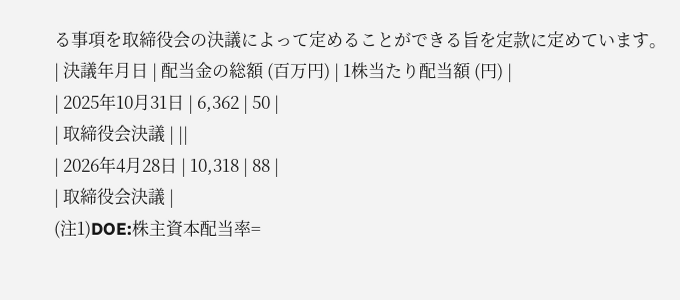る事項を取締役会の決議によって定めることができる旨を定款に定めています。
| 決議年月日 | 配当金の総額 (百万円) | 1株当たり配当額 (円) |
| 2025年10月31日 | 6,362 | 50 |
| 取締役会決議 | ||
| 2026年4月28日 | 10,318 | 88 |
| 取締役会決議 |
(注1)DOE:株主資本配当率=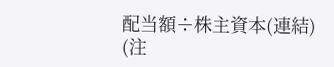配当額÷株主資本(連結)
(注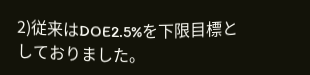2)従来はDOE2.5%を下限目標としておりました。